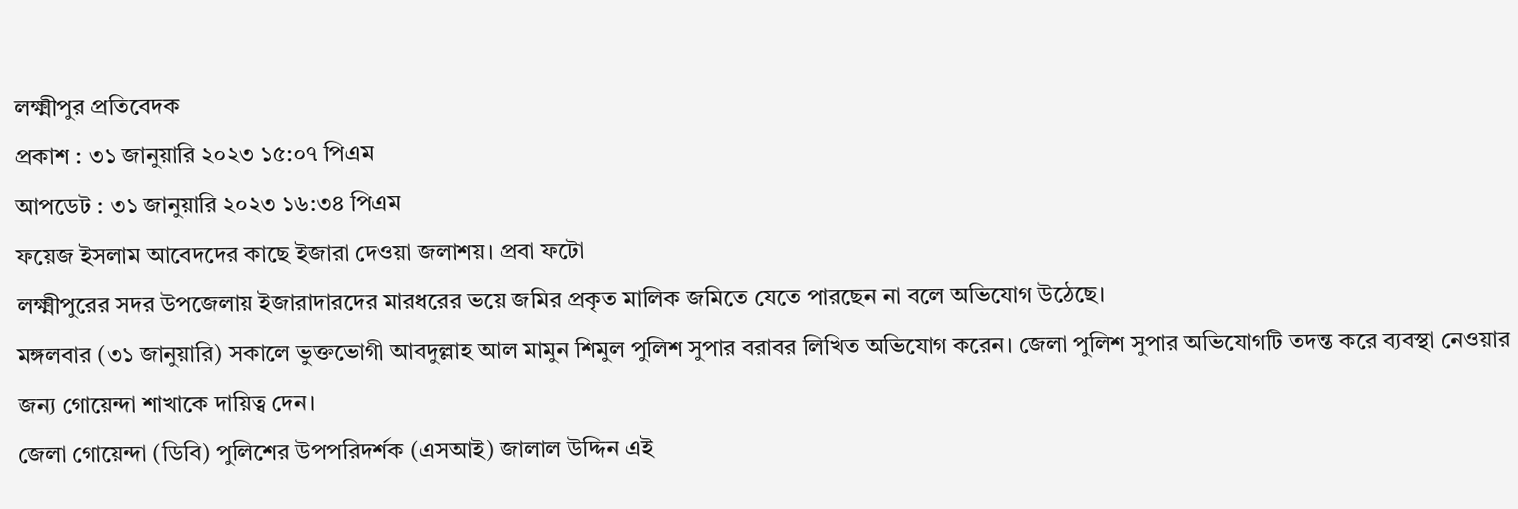লক্ষ্মীপুর প্রতিবেদক
প্রকাশ : ৩১ জানুয়ারি ২০২৩ ১৫:০৭ পিএম
আপডেট : ৩১ জানুয়ারি ২০২৩ ১৬:৩৪ পিএম
ফয়েজ ইসলাম আবেদদের কাছে ইজারা দেওয়া জলাশয়। প্রবা ফটো
লক্ষ্মীপুরের সদর উপজেলায় ইজারাদারদের মারধরের ভয়ে জমির প্রকৃত মালিক জমিতে যেতে পারছেন না বলে অভিযোগ উঠেছে।
মঙ্গলবার (৩১ জানুয়ারি) সকালে ভুক্তভোগী আবদুল্লাহ আল মামুন শিমুল পুলিশ সুপার বরাবর লিখিত অভিযোগ করেন। জেলা পুলিশ সুপার অভিযোগটি তদন্ত করে ব্যবস্থা নেওয়ার জন্য গোয়েন্দা শাখাকে দায়িত্ব দেন।
জেলা গোয়েন্দা (ডিবি) পুলিশের উপপরিদর্শক (এসআই) জালাল উদ্দিন এই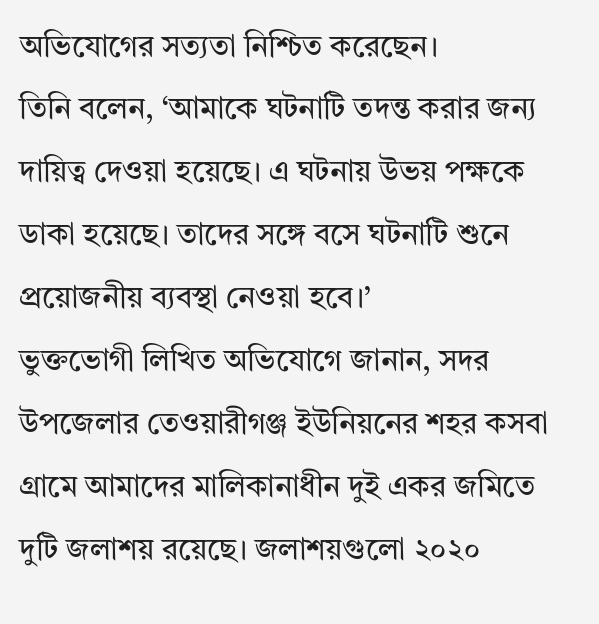অভিযোগের সত্যতা নিশ্চিত করেছেন।
তিনি বলেন, ‘আমাকে ঘটনাটি তদন্ত করার জন্য দায়িত্ব দেওয়া হয়েছে। এ ঘটনায় উভয় পক্ষকে ডাকা হয়েছে। তাদের সঙ্গে বসে ঘটনাটি শুনে প্রয়োজনীয় ব্যবস্থা নেওয়া হবে।’
ভুক্তভোগী লিখিত অভিযোগে জানান, সদর উপজেলার তেওয়ারীগঞ্জ ইউনিয়নের শহর কসবা গ্রামে আমাদের মালিকানাধীন দুই একর জমিতে দুটি জলাশয় রয়েছে। জলাশয়গুলো ২০২০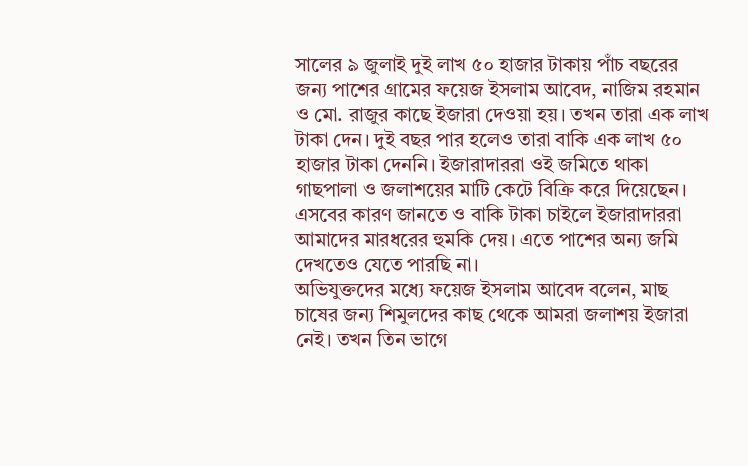সালের ৯ জুলাই দুই লাখ ৫০ হাজার টাকায় পাঁচ বছরের জন্য পাশের গ্রামের ফয়েজ ইসলাম আবেদ, নাজিম রহমান ও মো. রাজুর কাছে ইজারা দেওয়া হয়। তখন তারা এক লাখ টাকা দেন। দুই বছর পার হলেও তারা বাকি এক লাখ ৫০ হাজার টাকা দেননি। ইজারাদাররা ওই জমিতে থাকা গাছপালা ও জলাশয়ের মাটি কেটে বিক্রি করে দিয়েছেন। এসবের কারণ জানতে ও বাকি টাকা চাইলে ইজারাদাররা আমাদের মারধরের হুমকি দেয়। এতে পাশের অন্য জমি দেখতেও যেতে পারছি না।
অভিযুক্তদের মধ্যে ফয়েজ ইসলাম আবেদ বলেন, মাছ চাষের জন্য শিমুলদের কাছ থেকে আমরা জলাশয় ইজারা নেই। তখন তিন ভাগে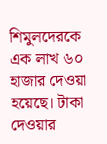শিমুলদেরকে এক লাখ ৬০ হাজার দেওয়া হয়েছে। টাকা দেওয়ার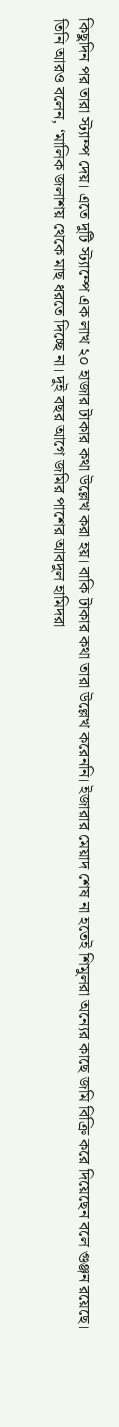কিছুদিন পর তারা স্ট্যাম্প দেয়। এতে দুটি স্ট্যাম্পে এক লাখ ২০ হাজার টাকার কথা উল্লেখ করা হয়। বাকি টাকার কথা তারা উল্লেখ করেননি। ইজারার মেয়াদ শেষ না হতেই শিমুলরা অন্যের কাছে জমি বিক্রি করে দিয়েছেন বলে গুঞ্জন রয়েছে।
তিনি আরও বলেন, ‘মালিক জলাশয় থেকে মাছ ধরতে দিচ্ছে না। দুই বছর আগে জমির পাশের আবদুল হামিদরা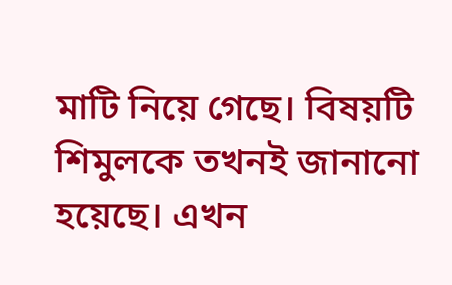মাটি নিয়ে গেছে। বিষয়টি শিমুলকে তখনই জানানো হয়েছে। এখন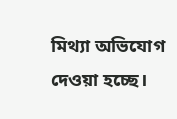মিথ্যা অভিযোগ দেওয়া হচ্ছে।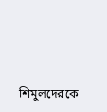শিমুলদেরকে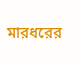মারধরের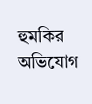হুমকির অভিযোগ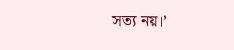সত্য নয়।’